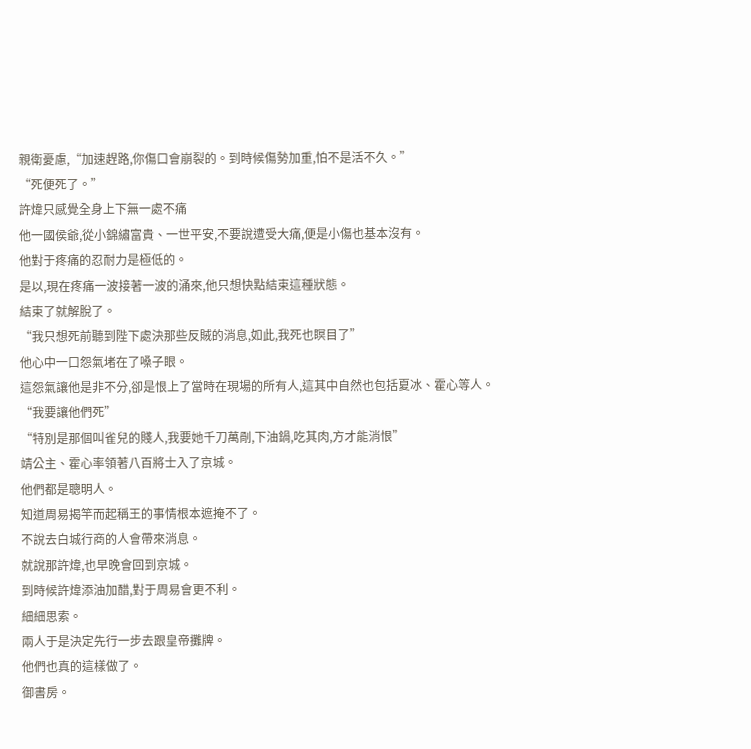親衛憂慮,“加速趕路,你傷口會崩裂的。到時候傷勢加重,怕不是活不久。”
“死便死了。”
許煒只感覺全身上下無一處不痛
他一國侯爺,從小錦繡富貴、一世平安,不要說遭受大痛,便是小傷也基本沒有。
他對于疼痛的忍耐力是極低的。
是以,現在疼痛一波接著一波的涌來,他只想快點結束這種狀態。
結束了就解脫了。
“我只想死前聽到陛下處決那些反賊的消息,如此,我死也瞑目了”
他心中一口怨氣堵在了嗓子眼。
這怨氣讓他是非不分,卻是恨上了當時在現場的所有人,這其中自然也包括夏冰、霍心等人。
“我要讓他們死”
“特別是那個叫雀兒的賤人,我要她千刀萬剮,下油鍋,吃其肉,方才能消恨”
靖公主、霍心率領著八百將士入了京城。
他們都是聰明人。
知道周易揭竿而起稱王的事情根本遮掩不了。
不說去白城行商的人會帶來消息。
就說那許煒,也早晚會回到京城。
到時候許煒添油加醋,對于周易會更不利。
細細思索。
兩人于是決定先行一步去跟皇帝攤牌。
他們也真的這樣做了。
御書房。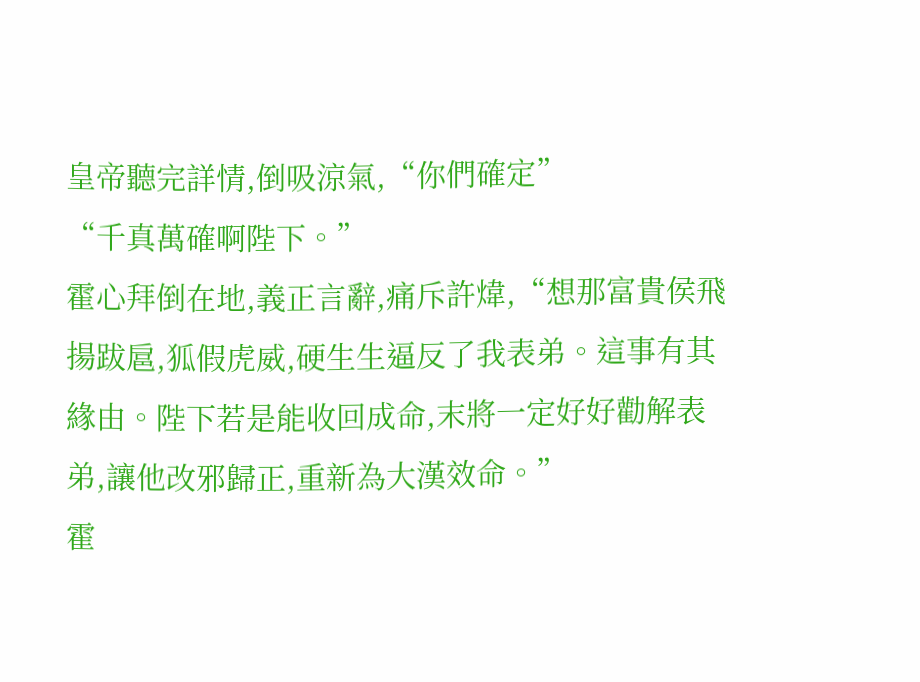皇帝聽完詳情,倒吸涼氣,“你們確定”
“千真萬確啊陛下。”
霍心拜倒在地,義正言辭,痛斥許煒,“想那富貴侯飛揚跋扈,狐假虎威,硬生生逼反了我表弟。這事有其緣由。陛下若是能收回成命,末將一定好好勸解表弟,讓他改邪歸正,重新為大漢效命。”
霍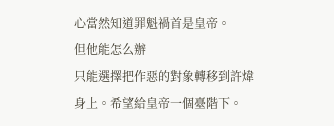心當然知道罪魁禍首是皇帝。
但他能怎么辦
只能選擇把作惡的對象轉移到許煒身上。希望給皇帝一個臺階下。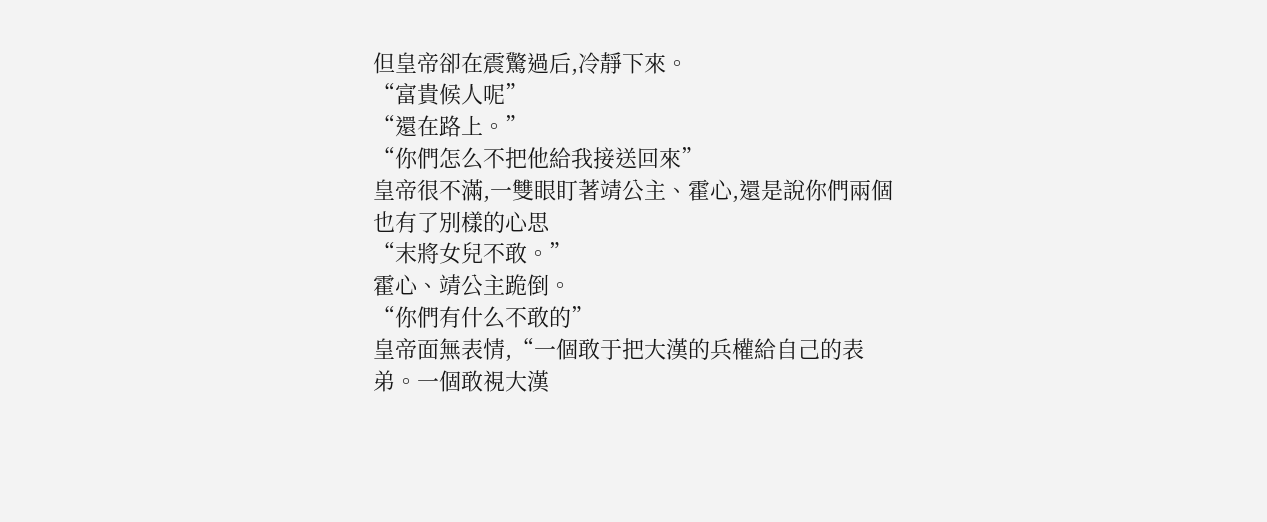但皇帝卻在震驚過后,冷靜下來。
“富貴候人呢”
“還在路上。”
“你們怎么不把他給我接送回來”
皇帝很不滿,一雙眼盯著靖公主、霍心,還是說你們兩個也有了別樣的心思
“末將女兒不敢。”
霍心、靖公主跪倒。
“你們有什么不敢的”
皇帝面無表情,“一個敢于把大漢的兵權給自己的表弟。一個敢視大漢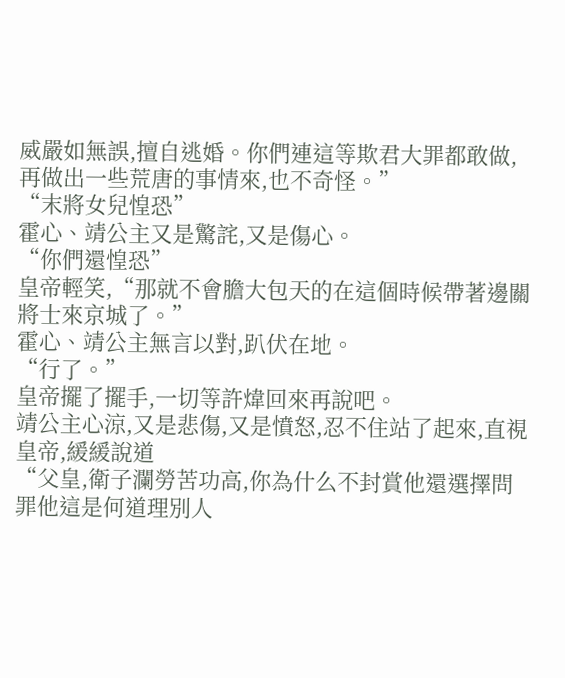威嚴如無誤,擅自逃婚。你們連這等欺君大罪都敢做,再做出一些荒唐的事情來,也不奇怪。”
“末將女兒惶恐”
霍心、靖公主又是驚詫,又是傷心。
“你們還惶恐”
皇帝輕笑,“那就不會膽大包天的在這個時候帶著邊關將士來京城了。”
霍心、靖公主無言以對,趴伏在地。
“行了。”
皇帝擺了擺手,一切等許煒回來再說吧。
靖公主心涼,又是悲傷,又是憤怒,忍不住站了起來,直視皇帝,緩緩說道
“父皇,衛子瀾勞苦功高,你為什么不封賞他還選擇問罪他這是何道理別人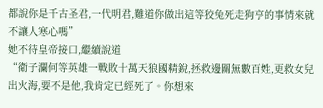都說你是千古圣君,一代明君,難道你做出這等狡兔死走狗亨的事情來就不讓人寒心嗎”
她不待皇帝接口,繼續說道
“衛子瀾何等英雄一戰敗十萬天狼國精銳,拯救邊關無數百姓,更救女兒出火海,要不是他,我肯定已經死了。你想來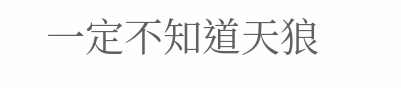一定不知道天狼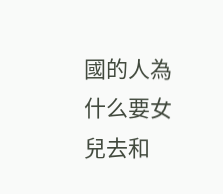國的人為什么要女兒去和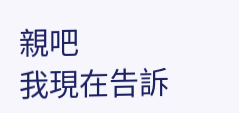親吧
我現在告訴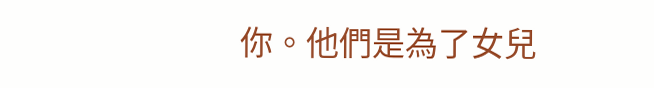你。他們是為了女兒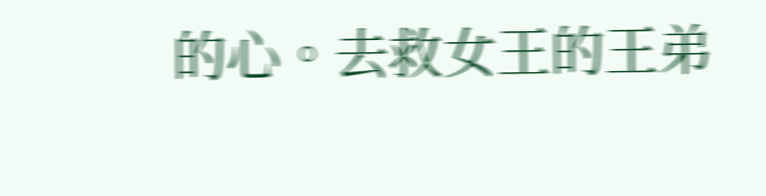的心。去救女王的王弟